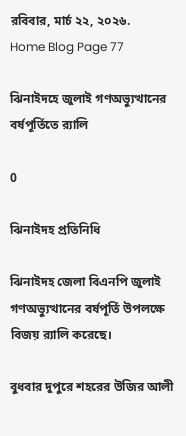রবিবার, মার্চ ২২, ২০২৬.
Home Blog Page 77

ঝিনাইদহে জুলাই গণঅভ্যুত্থানের বর্ষপূর্তিতে র‌্যালি

0

ঝিনাইদহ প্রতিনিধি

ঝিনাইদহ জেলা বিএনপি জুলাই গণঅভ্যুত্থানের বর্ষপূর্তি উপলক্ষে বিজয় র‌্যালি করেছে।

বুধবার দুপুরে শহরের উজির আলী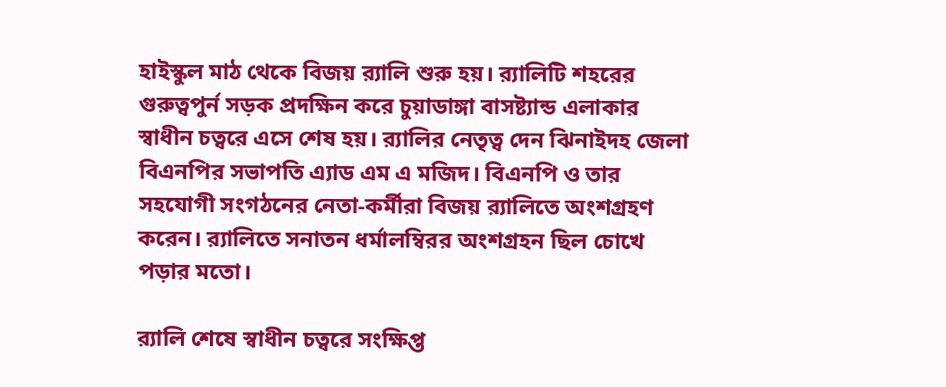হাইস্কুল মাঠ থেকে বিজয় র‌্যালি শুরু হয়। র‌্যালিটি শহরের গুরুত্বপুর্ন সড়ক প্রদক্ষিন করে চুয়াডাঙ্গা বাসষ্ট্যান্ড এলাকার স্বাধীন চত্বরে এসে শেষ হয়। র‌্যালির নেতৃত্ব দেন ঝিনাইদহ জেলা বিএনপির সভাপতি এ্যাড এম এ মজিদ। বিএনপি ও তার সহযোগী সংগঠনের নেতা-কর্মীরা বিজয় র‌্যালিতে অংশগ্রহণ করেন। র‌্যালিতে সনাতন ধর্মালম্বিরর অংশগ্রহন ছিল চোখে পড়ার মতো।

র‌্যালি শেষে স্বাধীন চত্বরে সংক্ষিপ্ত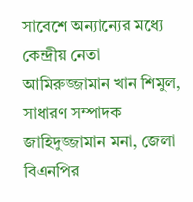সাবেশে অন্যান্যের মধ্যে কেন্দ্রীয় নেতা আমিরুজ্জামান খান শিমুল, সাধারণ সম্পাদক জাহিদুজ্জামান মনা, জেলা বিএনপির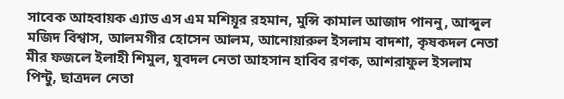সাবেক আহবায়ক এ্যাড এস এম মশিয়ূর রহমান, মুন্সি কামাল আজাদ পাননু, আব্দুল মজিদ বিশ্বাস, আলমগীর হোসেন আলম, আনোয়ারুল ইসলাম বাদশা, কৃষকদল নেতা মীর ফজলে ইলাহী শিমুল, যুবদল নেতা আহসান হাবিব রণক, আশরাফুল ইসলাম পিন্টু, ছাত্রদল নেতা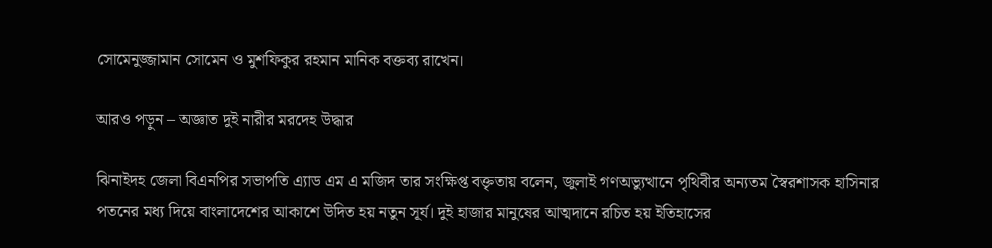সোমেনুজ্জামান সোমেন ও মুশফিকুর রহমান মানিক বক্তব্য রাখেন।

আরও পড়ুন – অজ্ঞাত দুই নারীর মরদেহ উদ্ধার

ঝিনাইদহ জেলা বিএনপির সভাপতি এ্যাড এম এ মজিদ তার সংক্ষিপ্ত বক্তৃতায় বলেন, জুলাই গণঅভ্যুত্থানে পৃথিবীর অন্যতম স্বৈরশাসক হাসিনার পতনের মধ্য দিয়ে বাংলাদেশের আকাশে উদিত হয় নতুন সূর্য। দুই হাজার মানুষের আত্মদানে রচিত হয় ইতিহাসের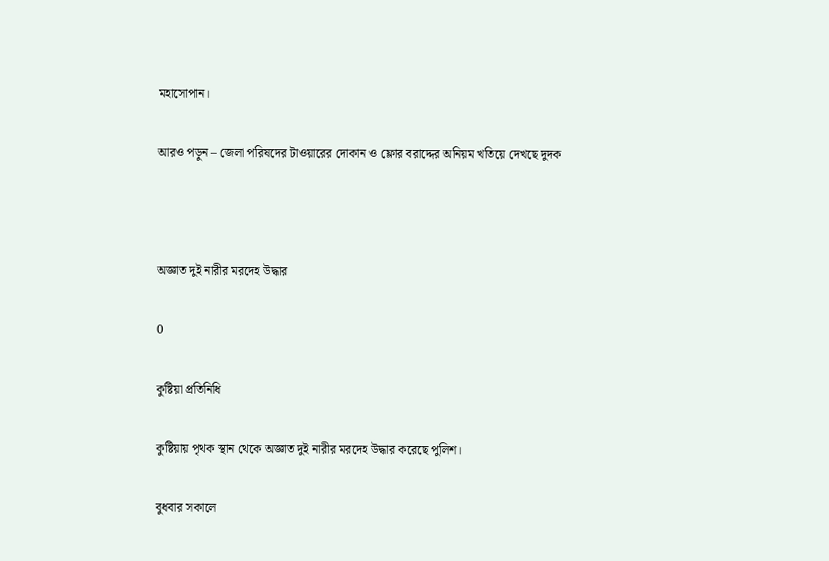মহাসোপান।

আরও পড়ুন – জেলা পরিষদের টাওয়ারের দোকান ও ফ্লোর বরাদ্দের অনিয়ম খতিয়ে দেখছে দুদক



অজ্ঞাত দুই নারীর মরদেহ উদ্ধার

0

কুষ্টিয়া প্রতিনিধি

কুষ্টিয়ায় পৃথক স্থান থেকে অজ্ঞাত দুই নারীর মরদেহ উদ্ধার করেছে পুলিশ।

বুধবার সকালে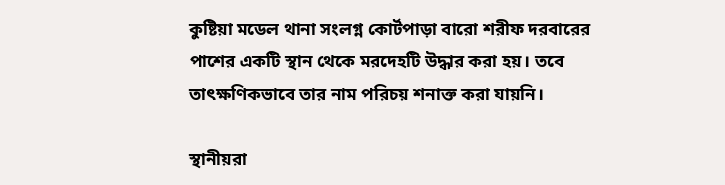কুষ্টিয়া মডেল থানা সংলগ্ন কোর্টপাড়া বারো শরীফ দরবারের পাশের একটি স্থান থেকে মরদেহটি উদ্ধার করা হয়। তবে তাৎক্ষণিকভাবে তার নাম পরিচয় শনাক্ত করা যায়নি।

স্থানীয়রা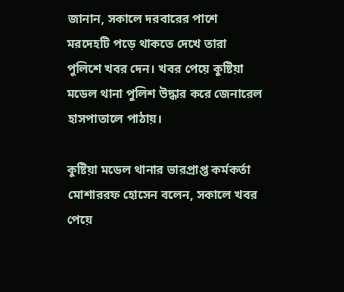জানান, সকালে দরবারের পাশে মরদেহটি পড়ে থাকতে দেখে তারা পুলিশে খবর দেন। খবর পেয়ে কুষ্টিয়া মডেল থানা পুলিশ উদ্ধার করে জেনারেল হাসপাতালে পাঠায়।

কুষ্টিয়া মডেল থানার ভারপ্রাপ্ত কর্মকর্তা মোশাররফ হোসেন বলেন, সকালে খবর পেয়ে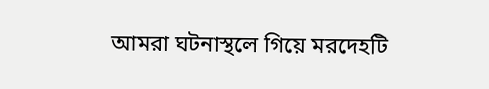আমরা ঘটনাস্থলে গিয়ে মরদেহটি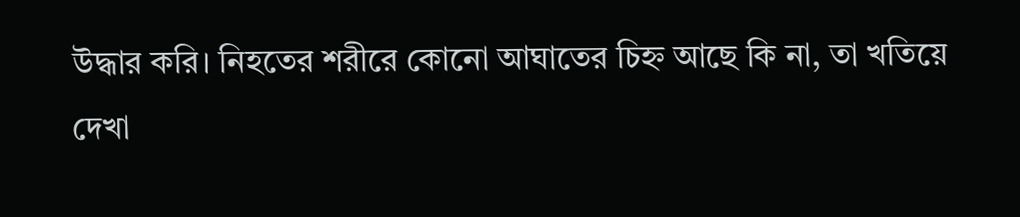উদ্ধার করি। নিহতের শরীরে কোনো আঘাতের চিহ্ন আছে কি না, তা খতিয়ে দেখা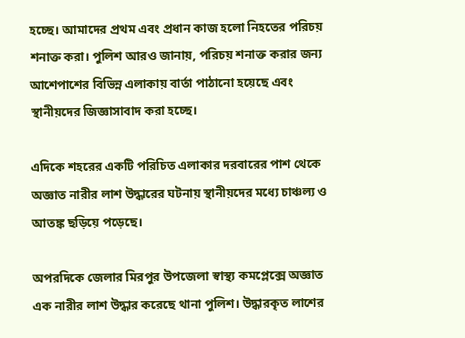হচ্ছে। আমাদের প্রথম এবং প্রধান কাজ হলো নিহতের পরিচয় শনাক্ত করা। পুলিশ আরও জানায়, পরিচয় শনাক্ত করার জন্য আশেপাশের বিভিন্ন এলাকায় বার্তা পাঠানো হয়েছে এবং স্থানীয়দের জিজ্ঞাসাবাদ করা হচ্ছে।

এদিকে শহরের একটি পরিচিত এলাকার দরবারের পাশ থেকে অজ্ঞাত নারীর লাশ উদ্ধারের ঘটনায় স্থানীয়দের মধ্যে চাঞ্চল্য ও আতঙ্ক ছড়িয়ে পড়েছে।

অপরদিকে জেলার মিরপুর উপজেলা স্বাস্থ্য কমপ্লেক্সে অজ্ঞাত এক নারীর লাশ উদ্ধার করেছে থানা পুলিশ। উদ্ধারকৃত লাশের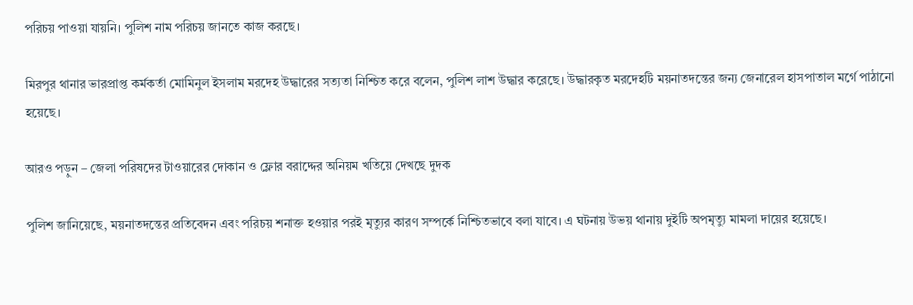পরিচয় পাওয়া যায়নি। পুলিশ নাম পরিচয় জানতে কাজ করছে।

মিরপুর থানার ভারপ্রাপ্ত কর্মকর্তা মোমিনুল ইসলাম মরদেহ উদ্ধারের সত্যতা নিশ্চিত করে বলেন, পুলিশ লাশ উদ্ধার করেছে। উদ্ধারকৃত মরদেহটি ময়নাতদন্তের জন্য জেনারেল হাসপাতাল মর্গে পাঠানো হয়েছে।

আরও পড়ুন – জেলা পরিষদের টাওয়ারের দোকান ও ফ্লোর বরাদ্দের অনিয়ম খতিয়ে দেখছে দুদক

পুলিশ জানিয়েছে, ময়নাতদন্তের প্রতিবেদন এবং পরিচয় শনাক্ত হওয়ার পরই মৃত্যুর কারণ সম্পর্কে নিশ্চিতভাবে বলা যাবে। এ ঘটনায় উভয় থানায় দুইটি অপমৃত্যু মামলা দায়ের হয়েছে।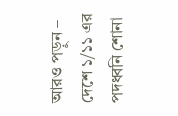আরও পড়ুন – দেশে ১/১১ এর পদধ্বনি শোনা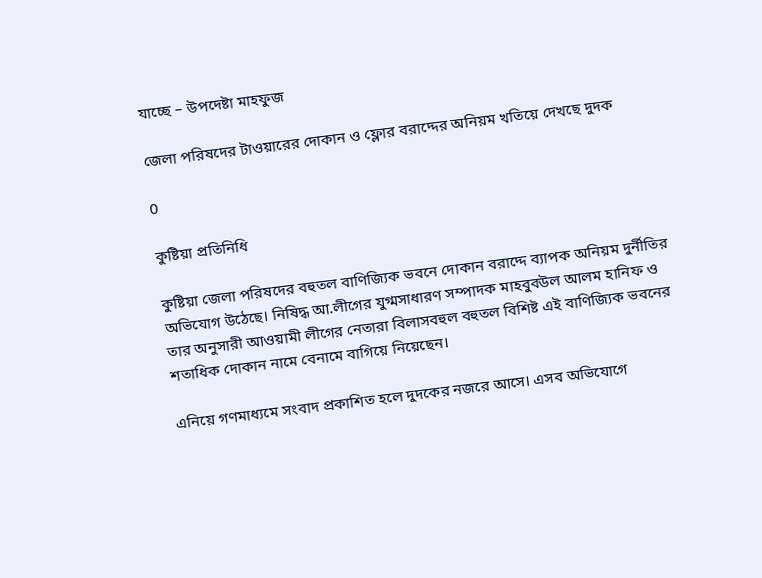যাচ্ছে – উপদেষ্টা মাহফুজ

জেলা পরিষদের টাওয়ারের দোকান ও ফ্লোর বরাদ্দের অনিয়ম খতিয়ে দেখছে দুদক

0

কুষ্টিয়া প্রতিনিধি

কুষ্টিয়া জেলা পরিষদের বহুতল বাণিজ্যিক ভবনে দোকান বরাদ্দে ব্যাপক অনিয়ম দুর্নীতির অভিযোগ উঠেছে। নিষিদ্ধ আ.লীগের যুগ্মসাধারণ সম্পাদক মাহবুবউল আলম হানিফ ও তার অনুসারী আওয়ামী লীগের নেতারা বিলাসবহুল বহুতল বিশিষ্ট এই বাণিজ্যিক ভবনের শতাধিক দোকান নামে বেনামে বাগিয়ে নিয়েছেন।

এনিয়ে গণমাধ্যমে সংবাদ প্রকাশিত হলে দুদকের নজরে আসে। এসব অভিযোগে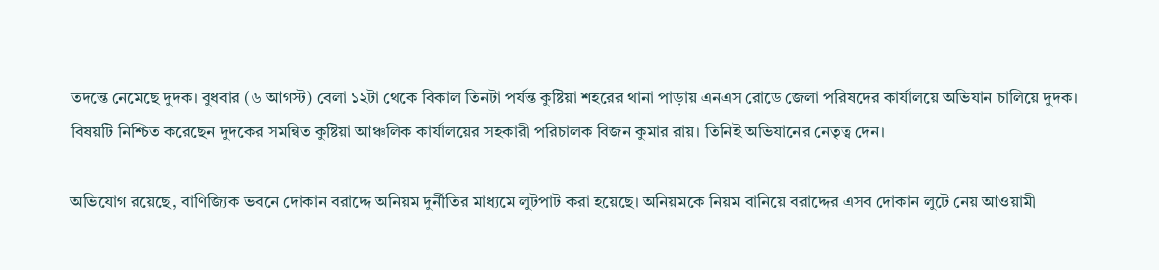তদন্তে নেমেছে দুদক। বুধবার (৬ আগস্ট) বেলা ১২টা থেকে বিকাল তিনটা পর্যন্ত কুষ্টিয়া শহরের থানা পাড়ায় এনএস রোডে জেলা পরিষদের কার্যালয়ে অভিযান চালিয়ে দুদক। বিষয়টি নিশ্চিত করেছেন দুদকের সমন্বিত কুষ্টিয়া আঞ্চলিক কার্যালয়ের সহকারী পরিচালক বিজন কুমার রায়। তিনিই অভিযানের নেতৃত্ব দেন।

অভিযোগ রয়েছে, বাণিজ্যিক ভবনে দোকান বরাদ্দে অনিয়ম দুর্নীতির মাধ্যমে লুটপাট করা হয়েছে। অনিয়মকে নিয়ম বানিয়ে বরাদ্দের এসব দোকান লুটে নেয় আওয়ামী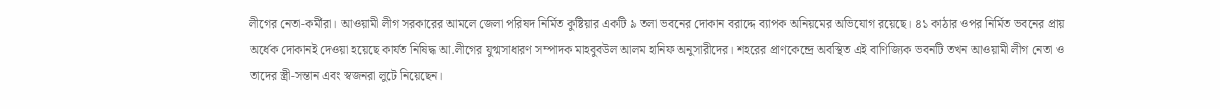লীগের নেতা-কর্মীরা। আওয়ামী লীগ সরকারের আমলে জেলা পরিষদ নির্মিত কুষ্টিয়ার একটি ৯ তলা ভবনের দোকান বরাদ্দে ব্যাপক অনিয়মের অভিযোগ রয়েছে। ৪১ কাঠার ওপর নির্মিত ভবনের প্রায় অর্ধেক দোকানই দেওয়া হয়েছে কার্যত নিষিদ্ধ আ.লীগের যুগ্মসাধারণ সম্পাদক মাহবুবউল আলম হানিফ অনুসারীদের। শহরের প্রাণকেন্দ্রে অবস্থিত এই বাণিজ্যিক ভবনটি তখন আওয়ামী লীগ নেতা ও তাদের স্ত্রী-সন্তান এবং স্বজনরা লুটে নিয়েছেন।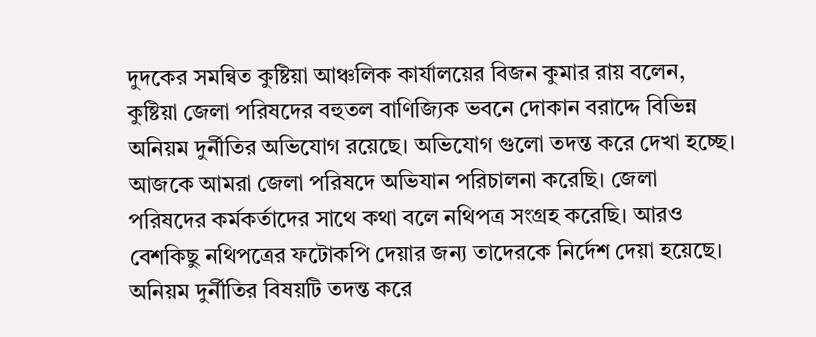দুদকের সমন্বিত কুষ্টিয়া আঞ্চলিক কার্যালয়ের বিজন কুমার রায় বলেন, কুষ্টিয়া জেলা পরিষদের বহুতল বাণিজ্যিক ভবনে দোকান বরাদ্দে বিভিন্ন অনিয়ম দুর্নীতির অভিযোগ রয়েছে। অভিযোগ গুলো তদন্ত করে দেখা হচ্ছে। আজকে আমরা জেলা পরিষদে অভিযান পরিচালনা করেছি। জেলা পরিষদের কর্মকর্তাদের সাথে কথা বলে নথিপত্র সংগ্রহ করেছি। আরও বেশকিছু নথিপত্রের ফটোকপি দেয়ার জন্য তাদেরকে নির্দেশ দেয়া হয়েছে। অনিয়ম দুর্নীতির বিষয়টি তদন্ত করে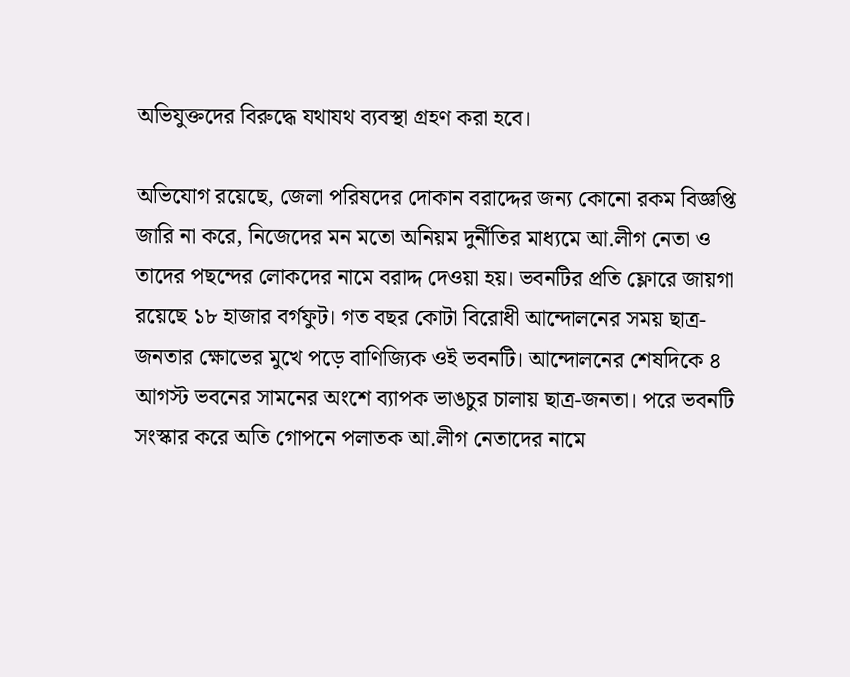অভিযুক্তদের বিরুদ্ধে যথাযথ ব্যবস্থা গ্রহণ করা হবে।

অভিযোগ রয়েছে, জেলা পরিষদের দোকান বরাদ্দের জন্য কোনো রকম বিজ্ঞপ্তি জারি না করে, নিজেদের মন মতো অনিয়ম দুর্নীতির মাধ্যমে আ.লীগ নেতা ও তাদের পছন্দের লোকদের নামে বরাদ্দ দেওয়া হয়। ভবনটির প্রতি ফ্লোরে জায়গা রয়েছে ১৮ হাজার বর্গফুট। গত বছর কোটা বিরোধী আন্দোলনের সময় ছাত্র-জনতার ক্ষোভের মুখে পড়ে বাণিজ্যিক ওই ভবনটি। আন্দোলনের শেষদিকে ৪ আগস্ট ভবনের সামনের অংশে ব্যাপক ভাঙচুর চালায় ছাত্র-জনতা। পরে ভবনটি সংস্কার করে অতি গোপনে পলাতক আ.লীগ নেতাদের নামে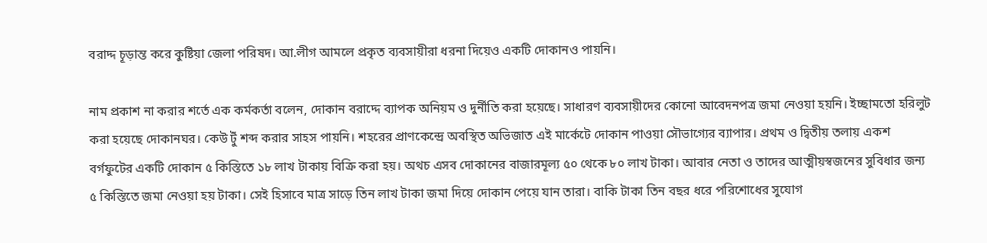বরাদ্দ চূড়ান্ত করে কুষ্টিয়া জেলা পরিষদ। আ.লীগ আমলে প্রকৃত ব্যবসায়ীরা ধরনা দিয়েও একটি দোকানও পায়নি।

নাম প্রকাশ না করার শর্তে এক কর্মকর্তা বলেন, দোকান বরাদ্দে ব্যাপক অনিয়ম ও দুর্নীতি করা হয়েছে। সাধারণ ব্যবসায়ীদের কোনো আবেদনপত্র জমা নেওয়া হয়নি। ইচ্ছামতো হরিলুট করা হয়েছে দোকানঘর। কেউ টুঁ শব্দ করার সাহস পায়নি। শহরের প্রাণকেন্দ্রে অবস্থিত অভিজাত এই মার্কেটে দোকান পাওয়া সৌভাগ্যের ব্যাপার। প্রথম ও দ্বিতীয় তলায় একশ বর্গফুটের একটি দোকান ৫ কিস্তিতে ১৮ লাখ টাকায় বিক্রি করা হয়। অথচ এসব দোকানের বাজারমূল্য ৫০ থেকে ৮০ লাখ টাকা। আবার নেতা ও তাদের আত্মীয়স্বজনের সুবিধার জন্য ৫ কিস্তিতে জমা নেওয়া হয় টাকা। সেই হিসাবে মাত্র সাড়ে তিন লাখ টাকা জমা দিয়ে দোকান পেয়ে যান তারা। বাকি টাকা তিন বছর ধরে পরিশোধের সুযোগ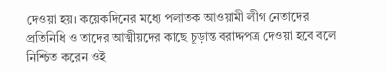দেওয়া হয়। কয়েকদিনের মধ্যে পলাতক আওয়ামী লীগ নেতাদের প্রতিনিধি ও তাদের আত্মীয়দের কাছে চূড়ান্ত বরাদ্দপত্র দেওয়া হবে বলে নিশ্চিত করেন ওই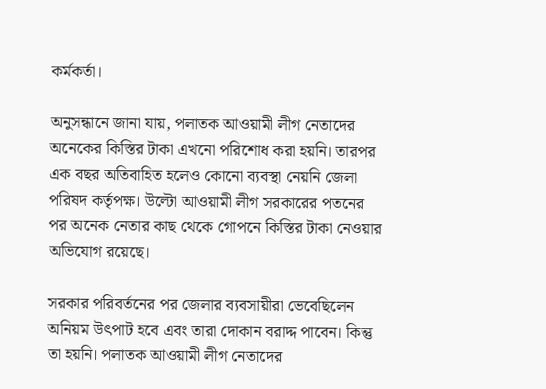কর্মকর্তা।

অনুসন্ধানে জানা যায়, পলাতক আওয়ামী লীগ নেতাদের অনেকের কিস্তির টাকা এখনো পরিশোধ করা হয়নি। তারপর এক বছর অতিবাহিত হলেও কোনো ব্যবস্থা নেয়নি জেলা পরিষদ কর্তৃপক্ষ। উল্টো আওয়ামী লীগ সরকারের পতনের পর অনেক নেতার কাছ থেকে গোপনে কিস্তির টাকা নেওয়ার অভিযোগ রয়েছে।

সরকার পরিবর্তনের পর জেলার ব্যবসায়ীরা ভেবেছিলেন অনিয়ম উৎপাট হবে এবং তারা দোকান বরাদ্দ পাবেন। কিন্তু তা হয়নি। পলাতক আওয়ামী লীগ নেতাদের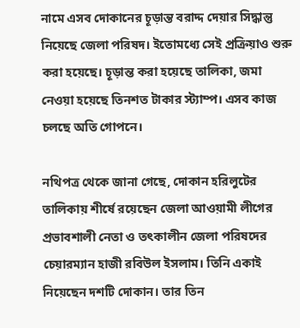নামে এসব দোকানের চূড়ান্ত বরাদ্দ দেয়ার সিদ্ধান্তু নিয়েছে জেলা পরিষদ। ইতোমধ্যে সেই প্রক্রিয়াও শুরু করা হয়েছে। চূড়ান্ত করা হয়েছে তালিকা, জমা নেওয়া হয়েছে তিনশত টাকার স্ট্যাম্প। এসব কাজ চলছে অতি গোপনে।

নথিপত্র থেকে জানা গেছে, দোকান হরিলুটের তালিকায় শীর্ষে রয়েছেন জেলা আওয়ামী লীগের প্রভাবশালী নেতা ও তৎকালীন জেলা পরিষদের চেয়ারম্যান হাজী রবিউল ইসলাম। তিনি একাই নিয়েছেন দশটি দোকান। তার তিন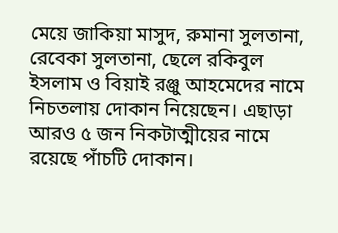মেয়ে জাকিয়া মাসুদ, রুমানা সুলতানা, রেবেকা সুলতানা, ছেলে রকিবুল ইসলাম ও বিয়াই রঞ্জু আহমেদের নামে নিচতলায় দোকান নিয়েছেন। এছাড়া আরও ৫ জন নিকটাত্মীয়ের নামে রয়েছে পাঁচটি দোকান।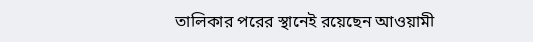তালিকার পরের স্থানেই রয়েছেন আওয়ামী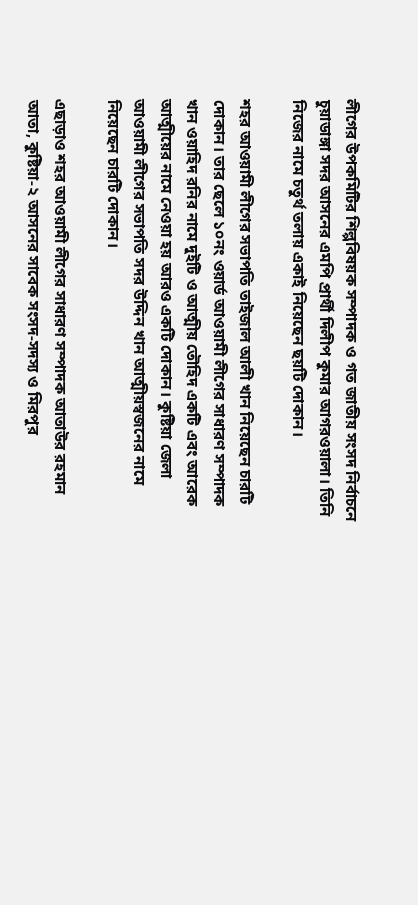লীগের উপকমিটির শিল্পবিষয়ক সম্পাদক ও গত জাতীয় সংসদ নির্বাচনে চুয়াডাঙ্গা সদর আসনের এমপি প্রার্থী দিলীপ কুমার আগরওয়ালা। তিনি নিজের নামে চতুর্থ তলায় একাই নিয়েছেন ছয়টি দোকান।

শহর আওয়ামী লীগের সভাপতি তাইজাল আলী খান নিয়েছেন চারটি দোকান। তার ছেলে ১০নং ওয়ার্ড আওয়ামী লীগের সাধারণ সম্পাদক খান ওয়াহিদ রনির নামে দুইটি ও আত্মীয় তৌহিদ একটি এবং আরেক আত্মীয়ের নামে নেওয়া হয় আরও একটি দোকান। কুষ্টিয়া জেলা আওয়ামী লীগের সভাপতি সদর উদ্দিন খান আত্মীয়স্বজনের নামে নিয়েছেন চারটি দোকান।

এছাড়াও শহর আওয়ামী লীগের সাধারণ সম্পাদক আতাউর রহমান আতা, কুষ্টিয়া-২ আসনের সাবেক সংসদ-সদস্য ও মিরপুর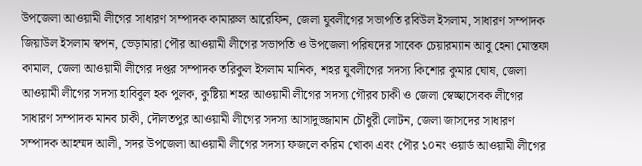উপজেলা আওয়ামী লীগের সাধারণ সম্পাদক কামারুল আরেফিন, জেলা যুবলীগের সভাপতি রবিউল ইসলাম, সাধারণ সম্পাদক জিয়াউল ইসলাম স্বপন, ভেড়ামারা পৌর আওয়ামী লীগের সভাপতি ও উপজেলা পরিষদের সাবেক চেয়ারম্যান আবু হেনা মোস্তফা কামাল, জেলা আওয়ামী লীগের দপ্তর সম্পাদক তরিকুল ইসলাম মানিক, শহর যুবলীগের সদস্য কিশোর কুমার ঘোষ, জেলা আওয়ামী লীগের সদস্য হাবিবুল হক পুলক, কুষ্টিয়া শহর আওয়ামী লীগের সদস্য গৌরব চাকী ও জেলা স্বেচ্ছাসেবক লীগের সাধারণ সম্পাদক মানব চাকী, দৌলতপুর আওয়ামী লীগের সদস্য আসাদুজ্জামান চৌধুরী লোটন, জেলা জাসদের সাধারণ সম্পাদক আহম্মদ আলী, সদর উপজেলা আওয়ামী লীগের সদস্য ফজলে করিম খোকা এবং পৌর ১০নং ওয়ার্ড আওয়ামী লীগের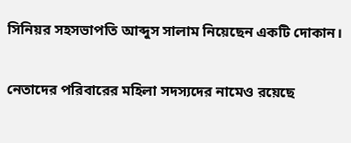সিনিয়র সহসভাপতি আব্দুস সালাম নিয়েছেন একটি দোকান।

নেতাদের পরিবারের মহিলা সদস্যদের নামেও রয়েছে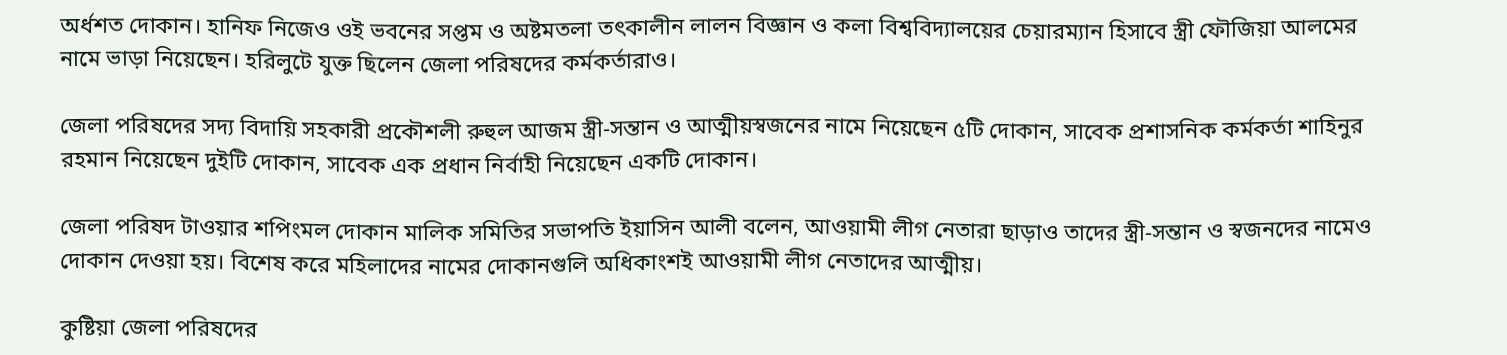অর্ধশত দোকান। হানিফ নিজেও ওই ভবনের সপ্তম ও অষ্টমতলা তৎকালীন লালন বিজ্ঞান ও কলা বিশ্ববিদ্যালয়ের চেয়ারম্যান হিসাবে স্ত্রী ফৌজিয়া আলমের নামে ভাড়া নিয়েছেন। হরিলুটে যুক্ত ছিলেন জেলা পরিষদের কর্মকর্তারাও।

জেলা পরিষদের সদ্য বিদায়ি সহকারী প্রকৌশলী রুহুল আজম স্ত্রী-সন্তান ও আত্মীয়স্বজনের নামে নিয়েছেন ৫টি দোকান, সাবেক প্রশাসনিক কর্মকর্তা শাহিনুর রহমান নিয়েছেন দুইটি দোকান, সাবেক এক প্রধান নির্বাহী নিয়েছেন একটি দোকান।

জেলা পরিষদ টাওয়ার শপিংমল দোকান মালিক সমিতির সভাপতি ইয়াসিন আলী বলেন, আওয়ামী লীগ নেতারা ছাড়াও তাদের স্ত্রী-সন্তান ও স্বজনদের নামেও দোকান দেওয়া হয়। বিশেষ করে মহিলাদের নামের দোকানগুলি অধিকাংশই আওয়ামী লীগ নেতাদের আত্মীয়।

কুষ্টিয়া জেলা পরিষদের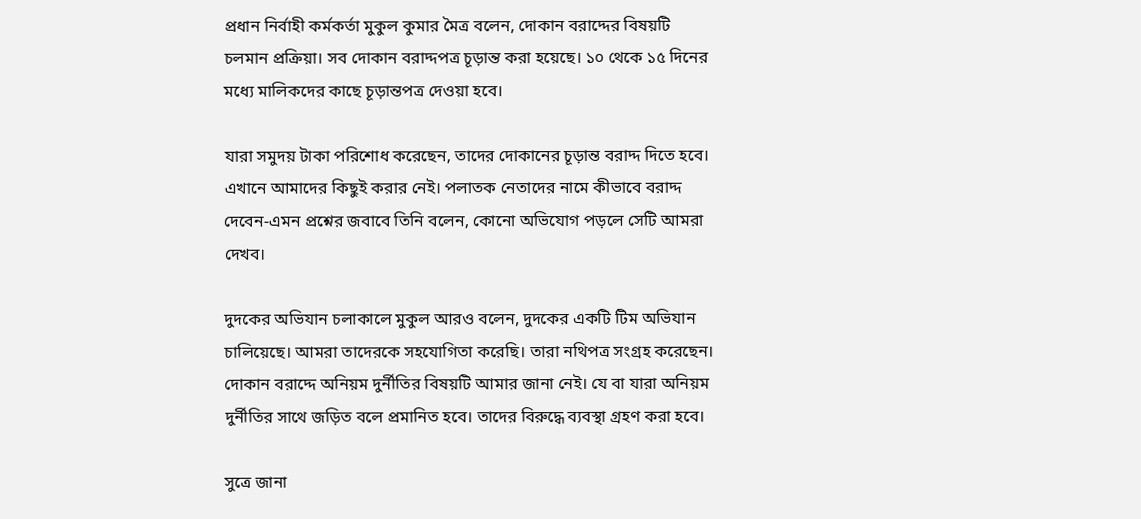প্রধান নির্বাহী কর্মকর্তা মুকুল কুমার মৈত্র বলেন, দোকান বরাদ্দের বিষয়টি চলমান প্রক্রিয়া। সব দোকান বরাদ্দপত্র চূড়ান্ত করা হয়েছে। ১০ থেকে ১৫ দিনের মধ্যে মালিকদের কাছে চূড়ান্তপত্র দেওয়া হবে।

যারা সমুদয় টাকা পরিশোধ করেছেন, তাদের দোকানের চূড়ান্ত বরাদ্দ দিতে হবে। এখানে আমাদের কিছুই করার নেই। পলাতক নেতাদের নামে কীভাবে বরাদ্দ দেবেন-এমন প্রশ্নের জবাবে তিনি বলেন, কোনো অভিযোগ পড়লে সেটি আমরা দেখব।

দুদকের অভিযান চলাকালে মুকুল আরও বলেন, দুদকের একটি টিম অভিযান চালিয়েছে। আমরা তাদেরকে সহযোগিতা করেছি। তারা নথিপত্র সংগ্রহ করেছেন। দোকান বরাদ্দে অনিয়ম দুর্নীতির বিষয়টি আমার জানা নেই। যে বা যারা অনিয়ম দুর্নীতির সাথে জড়িত বলে প্রমানিত হবে। তাদের বিরুদ্ধে ব্যবস্থা গ্রহণ করা হবে।

সুত্রে জানা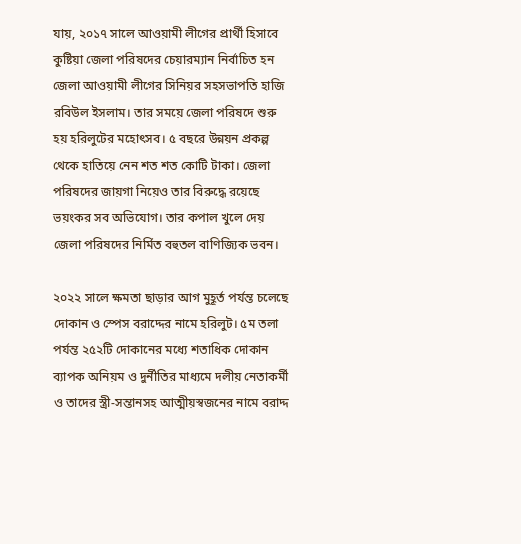যায়, ২০১৭ সালে আওয়ামী লীগের প্রার্থী হিসাবে কুষ্টিয়া জেলা পরিষদের চেয়ারম্যান নির্বাচিত হন জেলা আওয়ামী লীগের সিনিয়র সহসভাপতি হাজি রবিউল ইসলাম। তার সময়ে জেলা পরিষদে শুরু হয় হরিলুটের মহোৎসব। ৫ বছরে উন্নয়ন প্রকল্প থেকে হাতিয়ে নেন শত শত কোটি টাকা। জেলা পরিষদের জায়গা নিয়েও তার বিরুদ্ধে রয়েছে ভয়ংকর সব অভিযোগ। তার কপাল খুলে দেয় জেলা পরিষদের নির্মিত বহুতল বাণিজ্যিক ভবন।

২০২২ সালে ক্ষমতা ছাড়ার আগ মুহূর্ত পর্যন্ত চলেছে দোকান ও স্পেস বরাদ্দের নামে হরিলুট। ৫ম তলা পর্যন্ত ২৫২টি দোকানের মধ্যে শতাধিক দোকান ব্যাপক অনিয়ম ও দুর্নীতির মাধ্যমে দলীয় নেতাকর্মী ও তাদের স্ত্রী-সন্তানসহ আত্মীয়স্বজনের নামে বরাদ্দ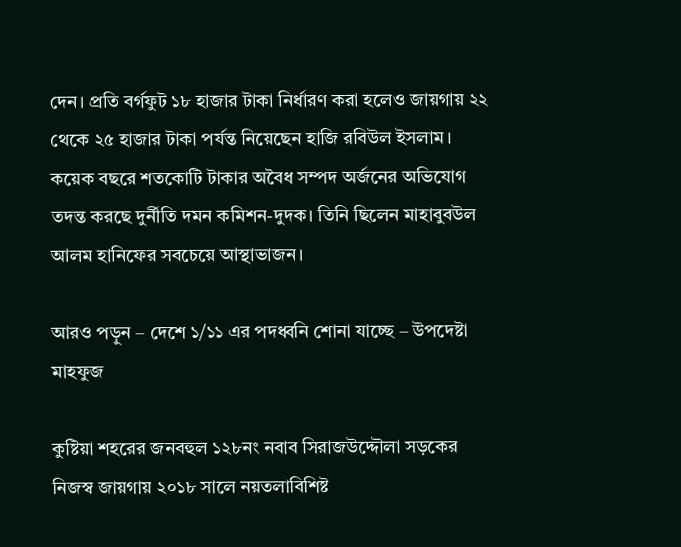দেন। প্রতি বর্গফুট ১৮ হাজার টাকা নির্ধারণ করা হলেও জায়গায় ২২ থেকে ২৫ হাজার টাকা পর্যন্ত নিয়েছেন হাজি রবিউল ইসলাম। কয়েক বছরে শতকোটি টাকার অবৈধ সম্পদ অর্জনের অভিযোগ তদন্ত করছে দুর্নীতি দমন কমিশন-দুদক। তিনি ছিলেন মাহাবুবউল আলম হানিফের সবচেয়ে আস্থাভাজন।

আরও পড়ুন – দেশে ১/১১ এর পদধ্বনি শোনা যাচ্ছে – উপদেষ্টা মাহফুজ

কুষ্টিয়া শহরের জনবহুল ১২৮নং নবাব সিরাজউদ্দৌলা সড়কের নিজস্ব জায়গায় ২০১৮ সালে নয়তলাবিশিষ্ট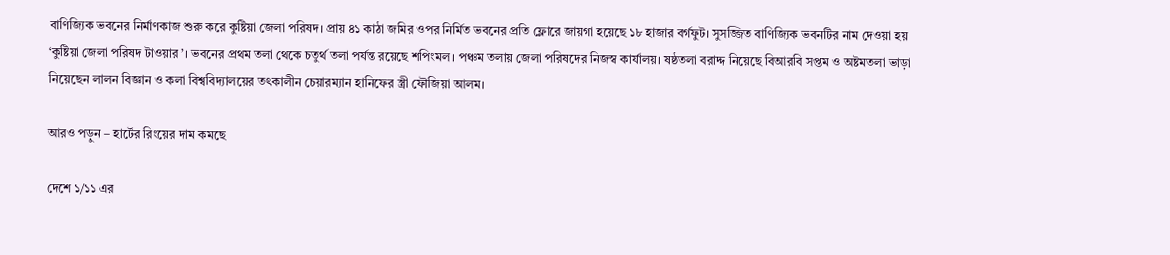বাণিজ্যিক ভবনের নির্মাণকাজ শুরু করে কুষ্টিয়া জেলা পরিষদ। প্রায় ৪১ কাঠা জমির ওপর নির্মিত ভবনের প্রতি ফ্লোরে জায়গা হয়েছে ১৮ হাজার বর্গফুট। সুসজ্জিত বাণিজ্যিক ভবনটির নাম দেওয়া হয় ‘কুষ্টিয়া জেলা পরিষদ টাওয়ার’। ভবনের প্রথম তলা থেকে চতুর্থ তলা পর্যন্ত রয়েছে শপিংমল। পঞ্চম তলায় জেলা পরিষদের নিজস্ব কার্যালয়। ষষ্ঠতলা বরাদ্দ নিয়েছে বিআরবি সপ্তম ও অষ্টমতলা ভাড়া নিয়েছেন লালন বিজ্ঞান ও কলা বিশ্ববিদ্যালয়ের তৎকালীন চেয়ারম্যান হানিফের স্ত্রী ফৌজিয়া আলম।

আরও পড়ুন – হার্টের রিংয়ের দাম কমছে

দেশে ১/১১ এর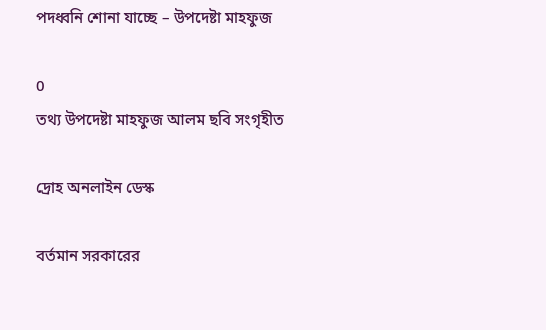পদধ্বনি শোনা যাচ্ছে – উপদেষ্টা মাহফুজ

0
তথ্য উপদেষ্টা মাহফুজ আলম ছবি সংগৃহীত

দ্রোহ অনলাইন ডেস্ক

বর্তমান সরকারের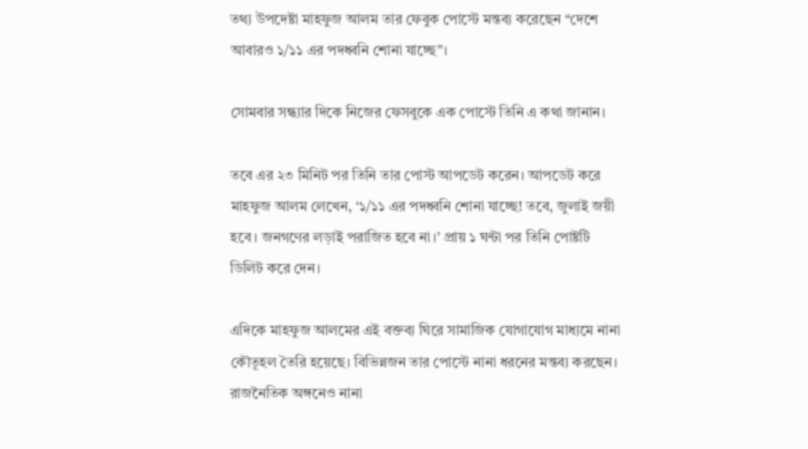তথ্য উপদেষ্টা মাহফুজ আলম তার ফেবুক পোস্টে মন্তব্য করেছেন “দেশে আবারও ১/১১ এর পদধ্বনি শোনা যাচ্ছে”।

সোমবার সন্ধ্যার দিকে নিজের ফেসবুকে এক পোস্টে তিনি এ কথা জানান।

তবে এর ২৩ মিনিট পর তিনি তার পোস্ট আপডেট করেন। আপডেট করে মাহফুজ আলম লেখেন, ‘১/১১ এর পদধ্বনি শোনা যাচ্ছে! তবে, জুলাই জয়ী হবে। জনগণের লড়াই পরাজিত হবে না।’ প্রায় ১ ঘন্টা পর তিনি পোষ্টটি ডিলিট করে দেন।

এদিকে মাহফুজ আলমের এই বক্তব্য ঘিরে সামাজিক যোগাযোগ মাধ্যমে নানা কৌতূহল তৈরি হয়েছে। বিভিন্নজন তার পোস্টে নানা ধরনের মন্তব্য করছেন। রাজনৈতিক অঙ্গনেও নানা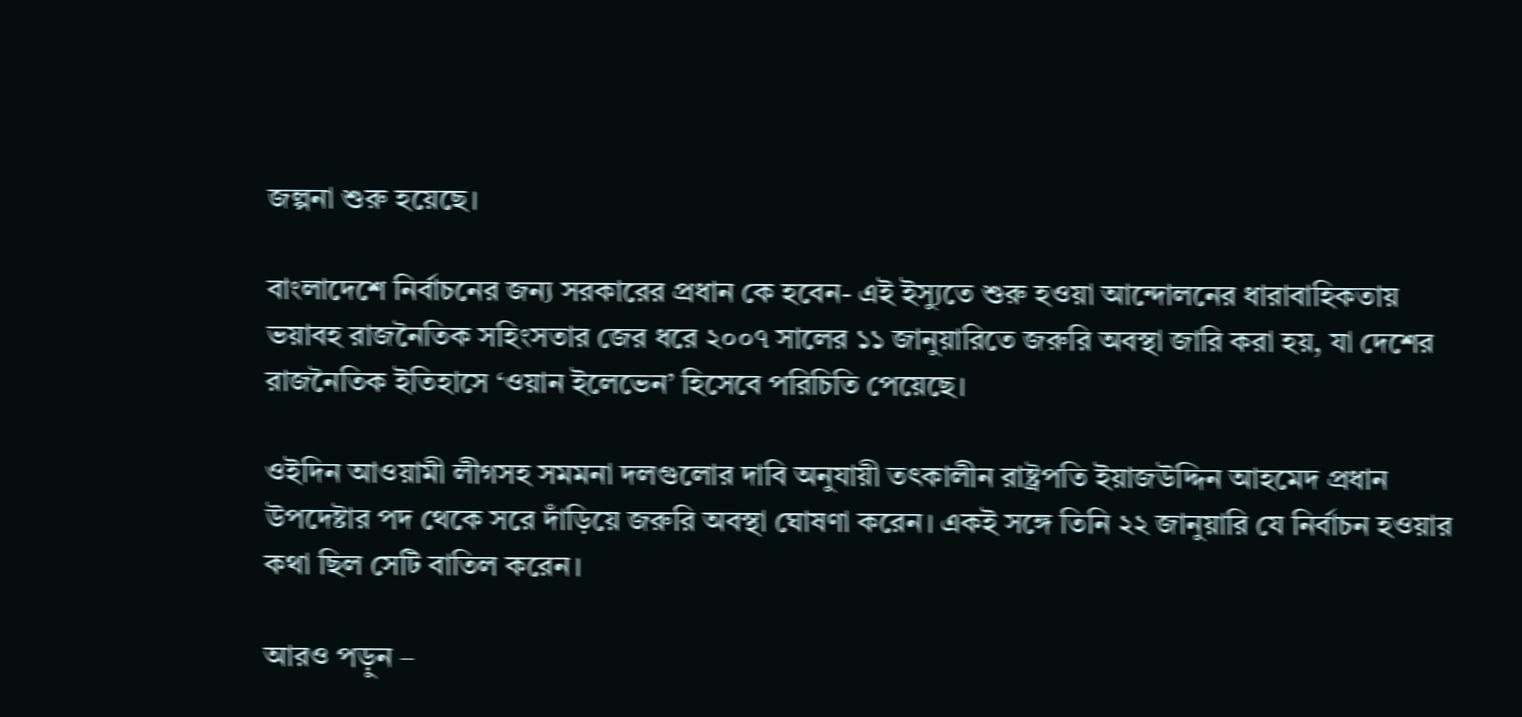জল্পনা শুরু হয়েছে।

বাংলাদেশে নির্বাচনের জন্য সরকারের প্রধান কে হবেন- এই ইস্যুতে শুরু হওয়া আন্দোলনের ধারাবাহিকতায় ভয়াবহ রাজনৈতিক সহিংসতার জের ধরে ২০০৭ সালের ১১ জানুয়ারিতে জরুরি অবস্থা জারি করা হয়, যা দেশের রাজনৈতিক ইতিহাসে ‘ওয়ান ইলেভেন’ হিসেবে পরিচিতি পেয়েছে।

ওইদিন আওয়ামী লীগসহ সমমনা দলগুলোর দাবি অনুযায়ী তৎকালীন রাষ্ট্রপতি ইয়াজউদ্দিন আহমেদ প্রধান উপদেষ্টার পদ থেকে সরে দাঁড়িয়ে জরুরি অবস্থা ঘোষণা করেন। একই সঙ্গে তিনি ২২ জানুয়ারি যে নির্বাচন হওয়ার কথা ছিল সেটি বাতিল করেন।

আরও পড়ুন –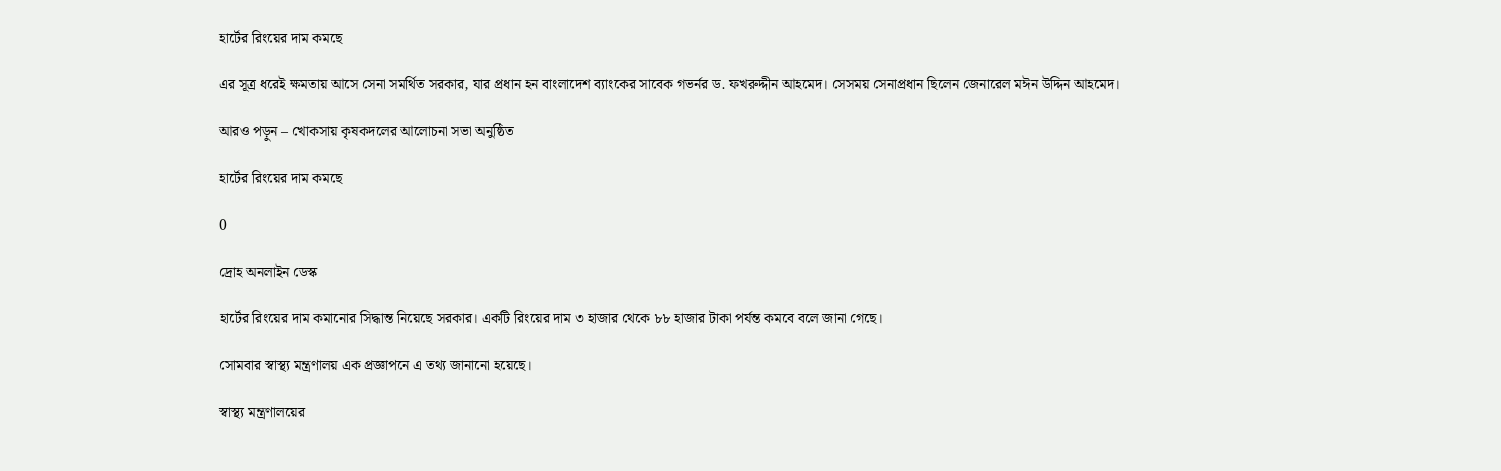হার্টের রিংয়ের দাম কমছে

এর সূত্র ধরেই ক্ষমতায় আসে সেনা সমর্থিত সরকার, যার প্রধান হন বাংলাদেশ ব্যাংকের সাবেক গভর্নর ড. ফখরুদ্দীন আহমেদ। সেসময় সেনাপ্রধান ছিলেন জেনারেল মঈন উদ্দিন আহমেদ।

আরও পড়ুন – খোকসায় কৃষকদলের আলোচনা সভা অনুষ্ঠিত

হার্টের রিংয়ের দাম কমছে

0

দ্রোহ অনলাইন ডেস্ক

হার্টের রিংয়ের দাম কমানোর সিদ্ধান্ত নিয়েছে সরকার। একটি রিংয়ের দাম ৩ হাজার থেকে ৮৮ হাজার টাকা পর্যন্ত কমবে বলে জানা গেছে।

সোমবার স্বাস্থ্য মন্ত্রণালয় এক প্রজ্ঞাপনে এ তথ্য জানানো হয়েছে।

স্বাস্থ্য মন্ত্রণালয়ের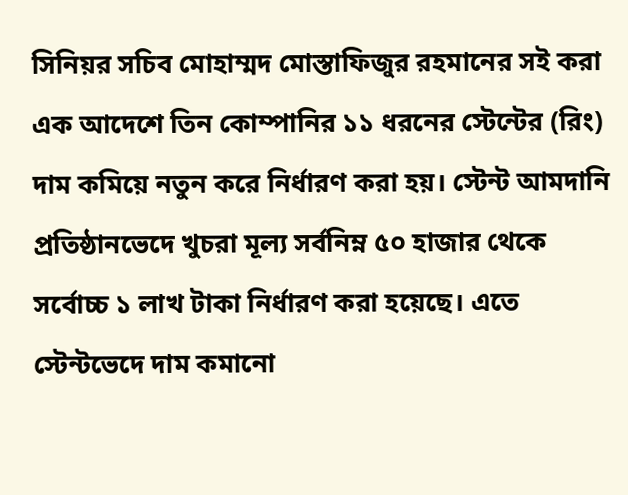সিনিয়র সচিব মোহাম্মদ মোস্তাফিজুর রহমানের সই করা এক আদেশে তিন কোম্পানির ১১ ধরনের স্টেন্টের (রিং) দাম কমিয়ে নতুন করে নির্ধারণ করা হয়। স্টেন্ট আমদানি প্রতিষ্ঠানভেদে খুচরা মূল্য সর্বনিম্ন ৫০ হাজার থেকে সর্বোচ্চ ১ লাখ টাকা নির্ধারণ করা হয়েছে। এতে স্টেন্টভেদে দাম কমানো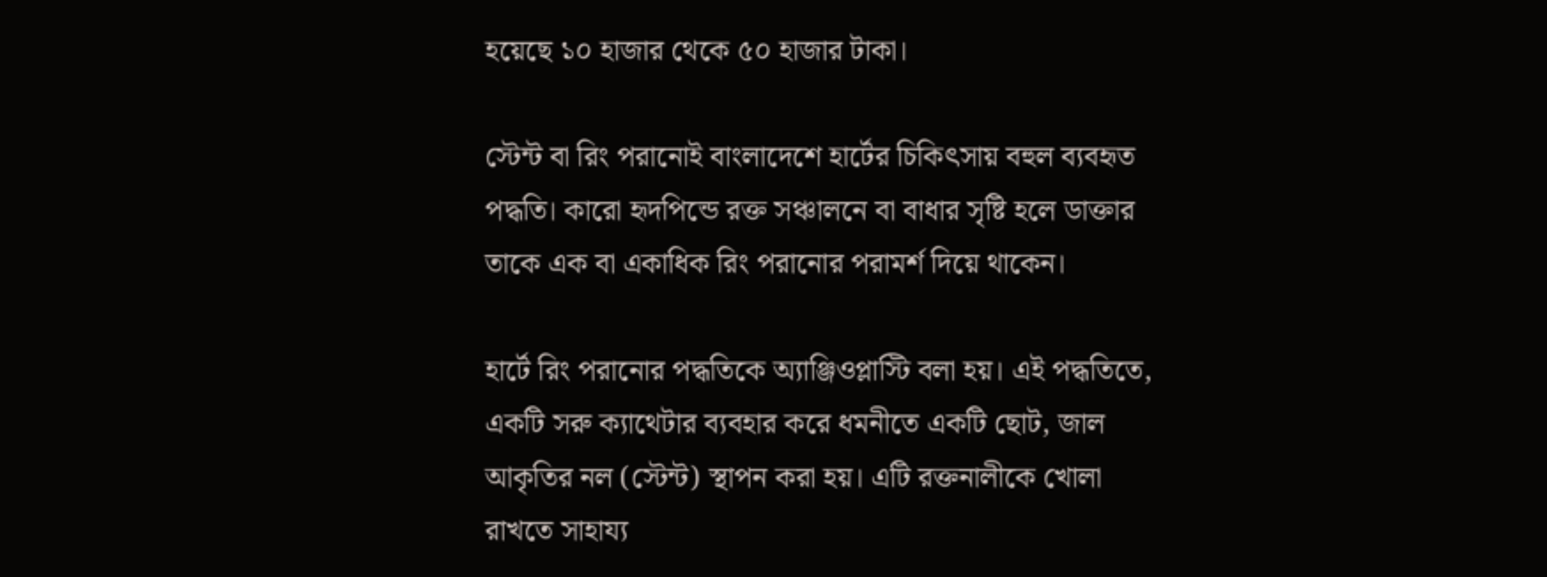হয়েছে ১০ হাজার থেকে ৫০ হাজার টাকা।

স্টেন্ট বা রিং পরানোই বাংলাদেশে হার্টের চিকিৎসায় বহুল ব্যবহৃত পদ্ধতি। কারো হৃদপিন্ডে রক্ত সঞ্চালনে বা বাধার সৃষ্টি হলে ডাক্তার তাকে এক বা একাধিক রিং পরানোর পরামর্শ দিয়ে থাকেন।

হার্টে রিং পরানোর পদ্ধতিকে অ্যাঞ্জিওপ্লাস্টি বলা হয়। এই পদ্ধতিতে, একটি সরু ক্যাথেটার ব্যবহার করে ধমনীতে একটি ছোট, জাল আকৃতির নল (স্টেন্ট) স্থাপন করা হয়। এটি রক্তনালীকে খোলা রাখতে সাহায্য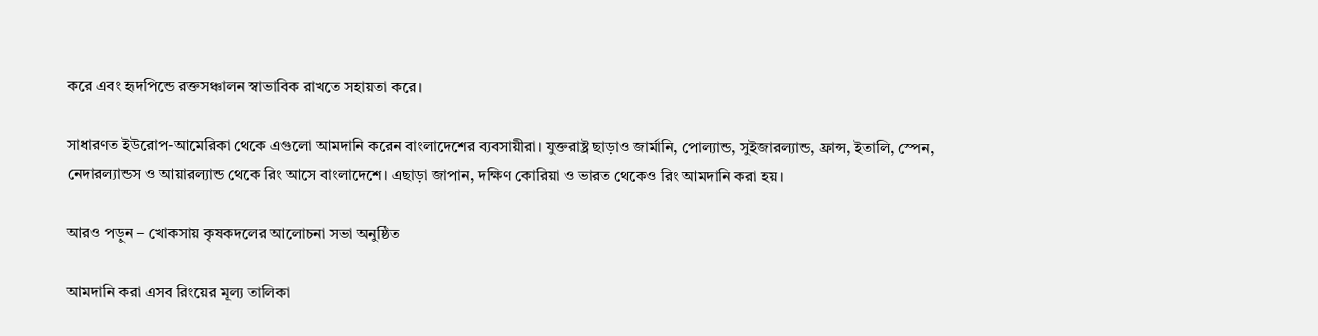করে এবং হৃদপিন্ডে রক্তসঞ্চালন স্বাভাবিক রাখতে সহায়তা করে।

সাধারণত ইউরোপ-আমেরিকা থেকে এগুলো আমদানি করেন বাংলাদেশের ব্যবসায়ীরা। যুক্তরাষ্ট্র ছাড়াও জার্মানি, পোল্যান্ড, সুইজারল্যান্ড, ফ্রান্স, ইতালি, স্পেন, নেদারল্যান্ডস ও আয়ারল্যান্ড থেকে রিং আসে বাংলাদেশে। এছাড়া জাপান, দক্ষিণ কোরিয়া ও ভারত থেকেও রিং আমদানি করা হয়।

আরও পড়ুন – খোকসায় কৃষকদলের আলোচনা সভা অনুষ্ঠিত

আমদানি করা এসব রিংয়ের মূল্য তালিকা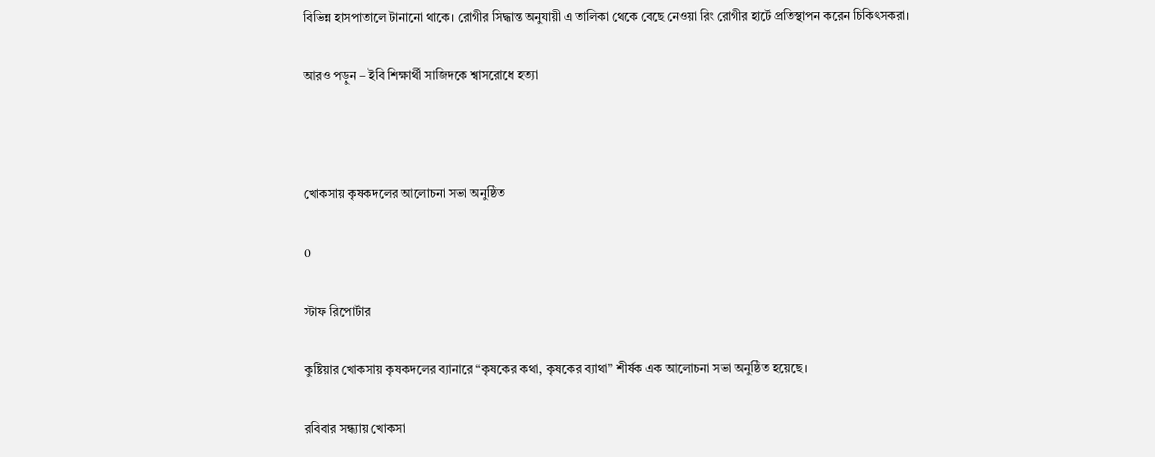বিভিন্ন হাসপাতালে টানানো থাকে। রোগীর সিদ্ধান্ত অনুযায়ী এ তালিকা থেকে বেছে নেওয়া রিং রোগীর হার্টে প্রতিস্থাপন করেন চিকিৎসকরা।

আরও পড়ুন – ইবি শিক্ষার্থী সাজিদকে শ্বাসরোধে হত্যা



খোকসায় কৃষকদলের আলোচনা সভা অনুষ্ঠিত

0

স্টাফ রিপোর্টার

কুষ্টিয়ার খোকসায় কৃষকদলের ব্যানারে “কৃষকের কথা, কৃষকের ব্যাথা” শীর্ষক এক আলোচনা সভা অনুষ্ঠিত হয়েছে।

রবিবার সন্ধ্যায় খোকসা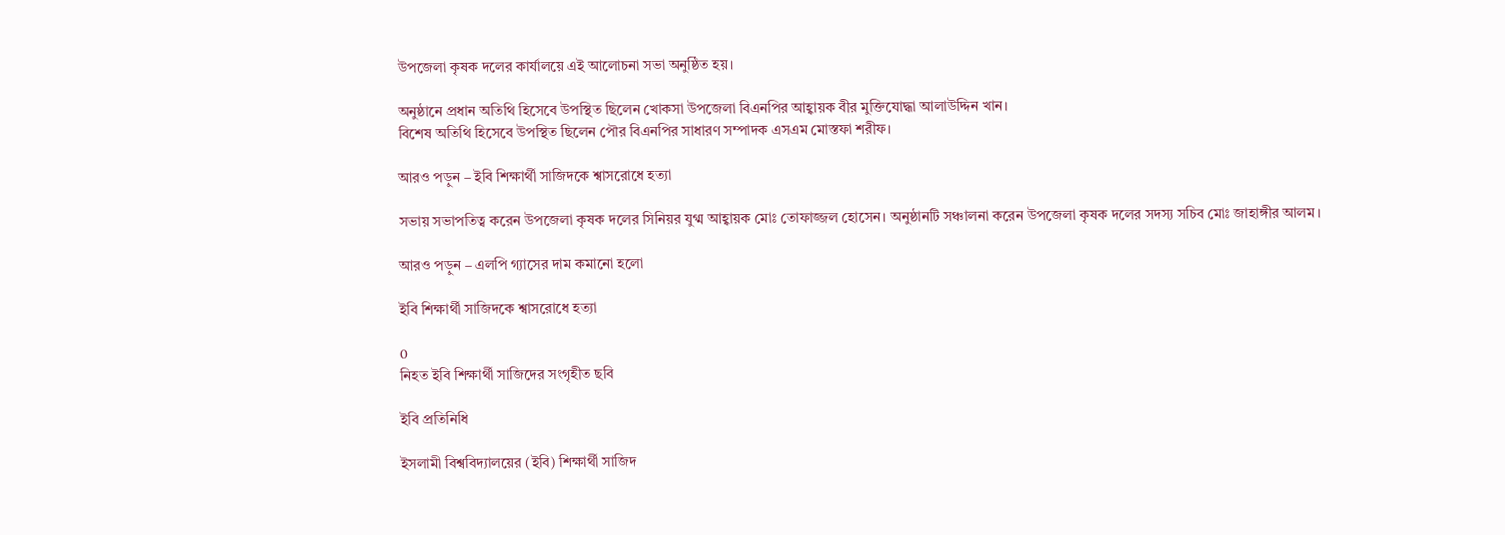উপজেলা কৃষক দলের কার্যালয়ে এই আলোচনা সভা অনুষ্ঠিত হয়।

অনুষ্ঠানে প্রধান অতিথি হিসেবে উপস্থিত ছিলেন খোকসা উপজেলা বিএনপির আহ্বায়ক বীর মুক্তিযোদ্ধা আলাউদ্দিন খান।
বিশেষ অতিথি হিসেবে উপস্থিত ছিলেন পৌর বিএনপির সাধারণ সম্পাদক এসএম মোস্তফা শরীফ।

আরও পড়ুন – ইবি শিক্ষার্থী সাজিদকে শ্বাসরোধে হত্যা

সভায় সভাপতিত্ব করেন উপজেলা কৃষক দলের সিনিয়র যুগ্ম আহ্বায়ক মোঃ তোফাজ্জল হোসেন। অনুষ্ঠানটি সঞ্চালনা করেন উপজেলা কৃষক দলের সদস্য সচিব মোঃ জাহাঙ্গীর আলম।

আরও পড়ুন – এলপি গ্যাসের দাম কমানো হলো

ইবি শিক্ষার্থী সাজিদকে শ্বাসরোধে হত্যা

0
নিহত ইবি শিক্ষার্থী সাজিদের সংগৃহীত ছবি

ইবি প্রতিনিধি

ইসলামী বিশ্ববিদ্যালয়ের (ইবি) শিক্ষার্থী সাজিদ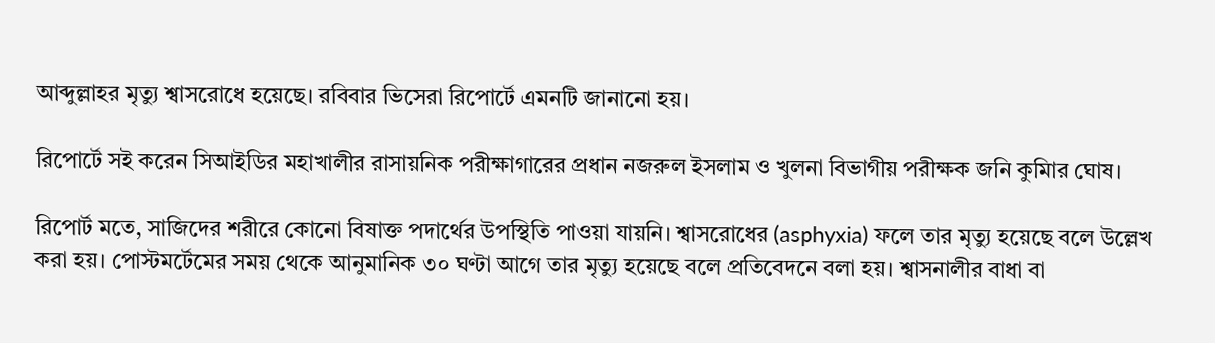আব্দুল্লাহর মৃত্যু শ্বাসরোধে হয়েছে। রবিবার ভিসেরা রিপোর্টে এমনটি জানানো হয়।

রিপোর্টে সই করেন সিআইডির মহাখালীর রাসায়নিক পরীক্ষাগারের প্রধান নজরুল ইসলাম ও খুলনা বিভাগীয় পরীক্ষক জনি কুমিার ঘোষ।

রিপোর্ট মতে, সাজিদের শরীরে কোনো বিষাক্ত পদার্থের উপস্থিতি পাওয়া যায়নি। শ্বাসরোধের (asphyxia) ফলে তার মৃত্যু হয়েছে বলে উল্লেখ করা হয়। পোস্টমর্টেমের সময় থেকে আনুমানিক ৩০ ঘণ্টা আগে তার মৃত্যু হয়েছে বলে প্রতিবেদনে বলা হয়। শ্বাসনালীর বাধা বা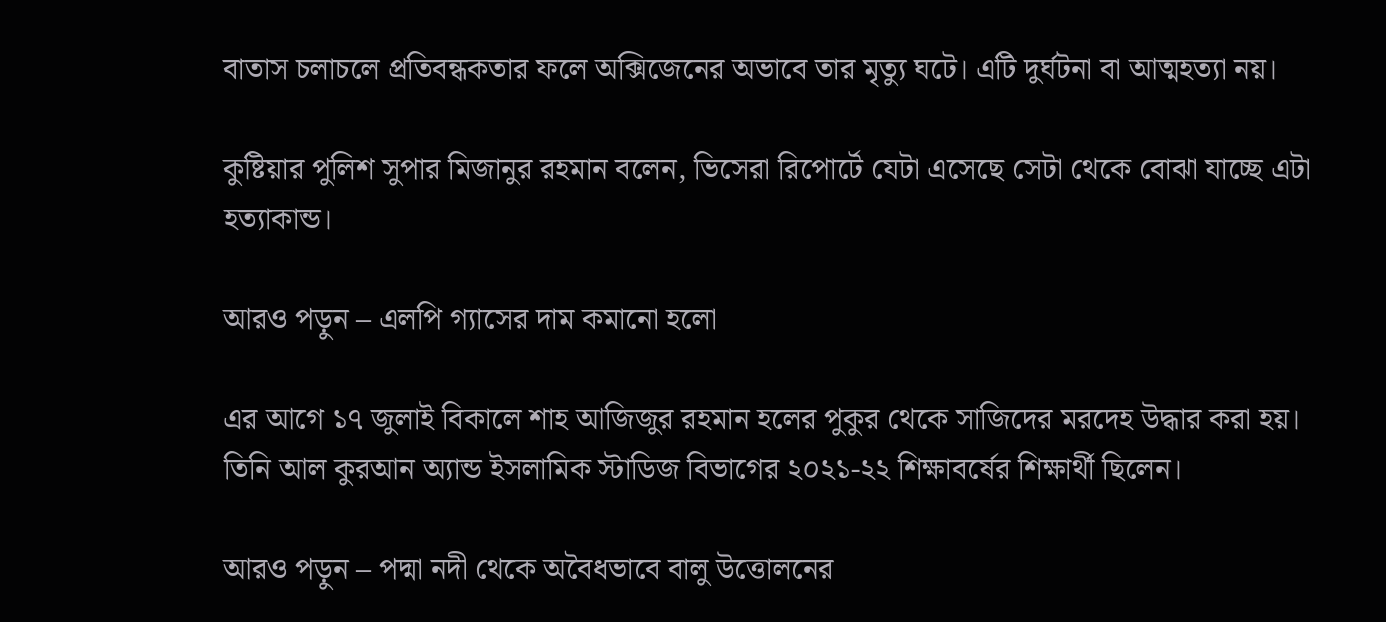বাতাস চলাচলে প্রতিবন্ধকতার ফলে অক্সিজেনের অভাবে তার মৃত্যু ঘটে। এটি দুর্ঘটনা বা আত্মহত্যা নয়।

কুষ্টিয়ার পুলিশ সুপার মিজানুর রহমান বলেন, ভিসেরা রিপোর্টে যেটা এসেছে সেটা থেকে বোঝা যাচ্ছে এটা হত্যাকান্ড।

আরও পড়ুন – এলপি গ্যাসের দাম কমানো হলো

এর আগে ১৭ জুলাই বিকালে শাহ আজিজুর রহমান হলের পুকুর থেকে সাজিদের মরদেহ উদ্ধার করা হয়। তিনি আল কুরআন অ্যান্ড ইসলামিক স্টাডিজ বিভাগের ২০২১-২২ শিক্ষাবর্ষের শিক্ষার্থী ছিলেন।

আরও পড়ুন – পদ্মা নদী থেকে অবৈধভাবে বালু উত্তোলনের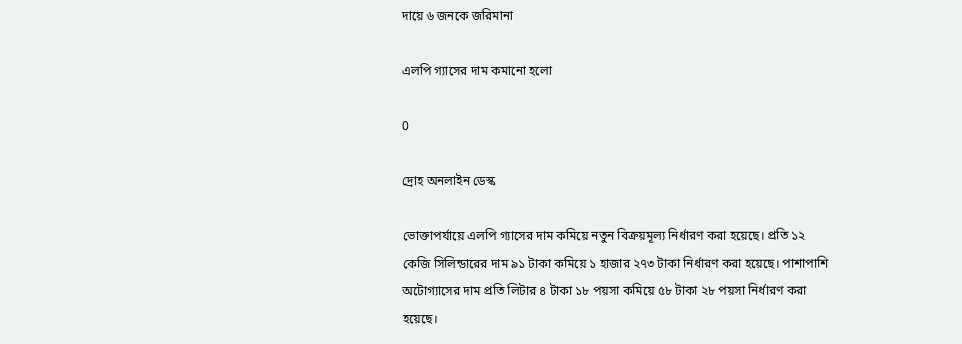দায়ে ৬ জনকে জরিমানা

এলপি গ্যাসের দাম কমানো হলো

0

দ্রোহ অনলাইন ডেস্ক

ভোক্তাপর্যায়ে এলপি গ্যাসের দাম কমিয়ে নতুন বিক্রয়মূল্য নির্ধারণ করা হয়েছে। প্রতি ১২ কেজি সিলিন্ডারের দাম ৯১ টাকা কমিয়ে ১ হাজার ২৭৩ টাকা নির্ধারণ করা হয়েছে। পাশাপাশি অটোগ্যাসের দাম প্রতি লিটার ৪ টাকা ১৮ পয়সা কমিয়ে ৫৮ টাকা ২৮ পয়সা নির্ধারণ করা হয়েছে।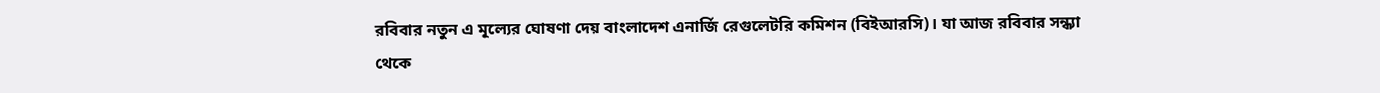রবিবার নতুন এ মূল্যের ঘোষণা দেয় বাংলাদেশ এনার্জি রেগুলেটরি কমিশন (বিইআরসি)। যা আজ রবিবার সন্ধ্যা থেকে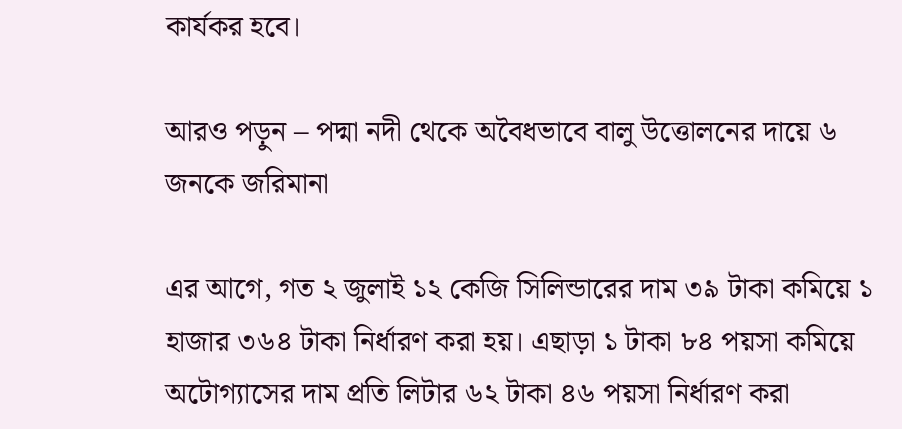কার্যকর হবে।

আরও পড়ুন – পদ্মা নদী থেকে অবৈধভাবে বালু উত্তোলনের দায়ে ৬ জনকে জরিমানা

এর আগে, গত ২ জুলাই ১২ কেজি সিলিন্ডারের দাম ৩৯ টাকা কমিয়ে ১ হাজার ৩৬৪ টাকা নির্ধারণ করা হয়। এছাড়া ১ টাকা ৮৪ পয়সা কমিয়ে অটোগ্যাসের দাম প্রতি লিটার ৬২ টাকা ৪৬ পয়সা নির্ধারণ করা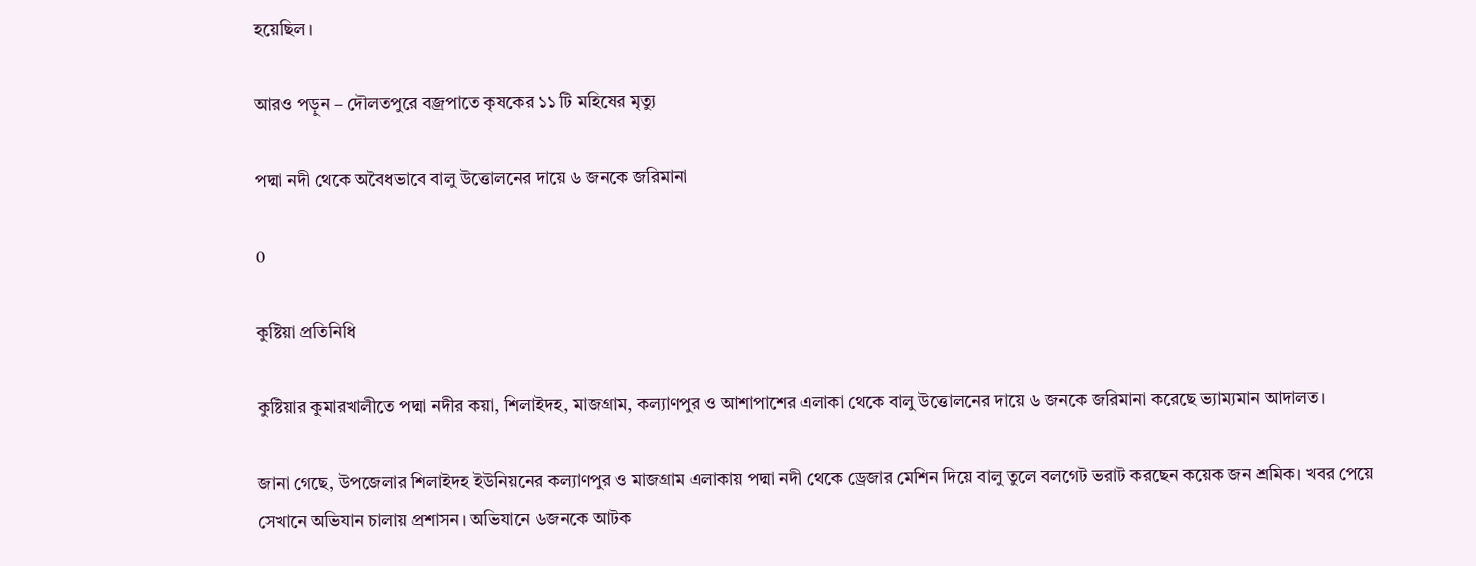হয়েছিল।

আরও পড়ুন – দৌলতপুরে বজ্রপাতে কৃষকের ১১ টি মহিষের মৃত্যু

পদ্মা নদী থেকে অবৈধভাবে বালু উত্তোলনের দায়ে ৬ জনকে জরিমানা

0

কুষ্টিয়া প্রতিনিধি

কুষ্টিয়ার কুমারখালীতে পদ্মা নদীর কয়া, শিলাইদহ, মাজগ্রাম, কল্যাণপুর ও আশাপাশের এলাকা থেকে বালু উত্তোলনের দায়ে ৬ জনকে জরিমানা করেছে ভ্যাম্যমান আদালত।

জানা গেছে, উপজেলার শিলাইদহ ইউনিয়নের কল্যাণপুর ও মাজগ্রাম এলাকায় পদ্মা নদী থেকে ড্রেজার মেশিন দিয়ে বালু তুলে বলগেট ভরাট করছেন কয়েক জন শ্রমিক। খবর পেয়ে সেখানে অভিযান চালায় প্রশাসন। অভিযানে ৬জনকে আটক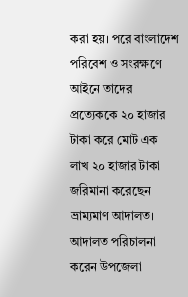করা হয়। পরে বাংলাদেশ পরিবেশ ও সংরক্ষণে আইনে তাদের প্রত্যেককে ২০ হাজার টাকা করে মোট এক লাখ ২০ হাজার টাকা জরিমানা করেছেন ভ্রাম্যমাণ আদালত। আদালত পরিচালনা করেন উপজেলা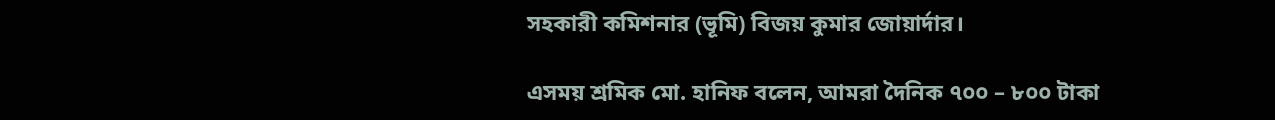সহকারী কমিশনার (ভূমি) বিজয় কুমার জোয়ার্দার।

এসময় শ্রমিক মো. হানিফ বলেন, আমরা দৈনিক ৭০০ – ৮০০ টাকা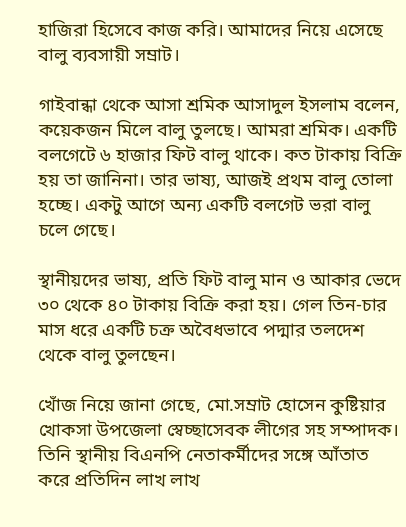হাজিরা হিসেবে কাজ করি। আমাদের নিয়ে এসেছে বালু ব্যবসায়ী সম্রাট।

গাইবান্ধা থেকে আসা শ্রমিক আসাদুল ইসলাম বলেন, কয়েকজন মিলে বালু তুলছে। আমরা শ্রমিক। একটি বলগেটে ৬ হাজার ফিট বালু থাকে। কত টাকায় বিক্রি হয় তা জানিনা। তার ভাষ্য, আজই প্রথম বালু তোলা হচ্ছে। একটু আগে অন্য একটি বলগেট ভরা বালু চলে গেছে।

স্থানীয়দের ভাষ্য, প্রতি ফিট বালু মান ও আকার ভেদে ৩০ থেকে ৪০ টাকায় বিক্রি করা হয়। গেল তিন-চার মাস ধরে একটি চক্র অবৈধভাবে পদ্মার তলদেশ থেকে বালু তুলছেন।

খোঁজ নিয়ে জানা গেছে, মো.সম্রাট হোসেন কুষ্টিয়ার খোকসা উপজেলা স্বেচ্ছাসেবক লীগের সহ সম্পাদক। তিনি স্থানীয় বিএনপি নেতাকর্মীদের সঙ্গে আঁতাত করে প্রতিদিন লাখ লাখ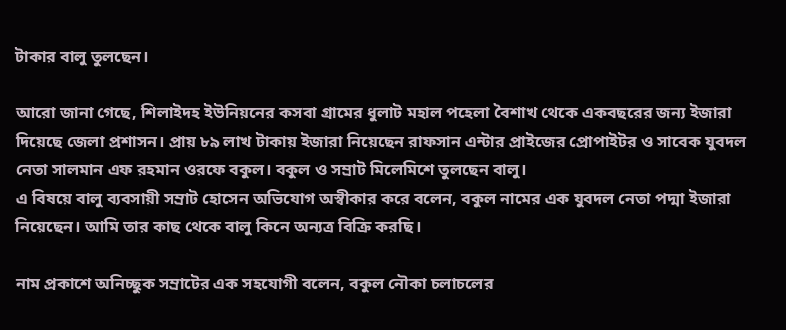টাকার বালু তুলছেন।

আরো জানা গেছে, শিলাইদহ ইউনিয়নের কসবা গ্রামের ধুলাট মহাল পহেলা বৈশাখ থেকে একবছরের জন্য ইজারা দিয়েছে জেলা প্রশাসন। প্রায় ৮৯ লাখ টাকায় ইজারা নিয়েছেন রাফসান এন্টার প্রাইজের প্রোপাইটর ও সাবেক যুবদল নেতা সালমান এফ রহমান ওরফে বকুল। বকুল ও সম্রাট মিলেমিশে তুলছেন বালু।
এ বিষয়ে বালু ব্যবসায়ী সম্রাট হোসেন অভিযোগ অস্বীকার করে বলেন, বকুল নামের এক যুবদল নেতা পদ্মা ইজারা নিয়েছেন। আমি তার কাছ থেকে বালু কিনে অন্যত্র বিক্রি করছি।

নাম প্রকাশে অনিচ্ছুক সম্রাটের এক সহযোগী বলেন, বকুল নৌকা চলাচলের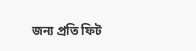জন্য প্রতি ফিট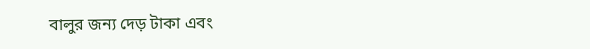বালুর জন্য দেড় টাকা এবং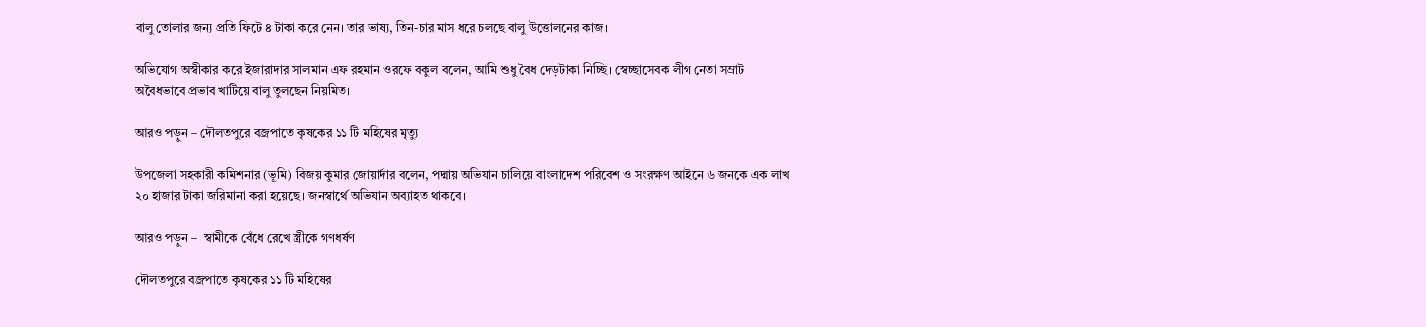বালু তোলার জন্য প্রতি ফিটে ৪ টাকা করে নেন। তার ভাষ্য, তিন-চার মাস ধরে চলছে বালু উত্তোলনের কাজ।

অভিযোগ অস্বীকার করে ইজারাদার সালমান এফ রহমান ওরফে বকুল বলেন, আমি শুধু বৈধ দেড়টাকা নিচ্ছি। স্বেচ্ছাসেবক লীগ নেতা সম্রাট অবৈধভাবে প্রভাব খাটিয়ে বালু তুলছেন নিয়মিত।

আরও পড়ুন – দৌলতপুরে বজ্রপাতে কৃষকের ১১ টি মহিষের মৃত্যু

উপজেলা সহকারী কমিশনার (ভূমি) বিজয় কুমার জোয়ার্দার বলেন, পদ্মায় অভিযান চালিয়ে বাংলাদেশ পরিবেশ ও সংরক্ষণ আইনে ৬ জনকে এক লাখ ২০ হাজার টাকা জরিমানা করা হয়েছে। জনস্বার্থে অভিযান অব্যাহত থাকবে।

আরও পড়ুন –  স্বামীকে বেঁধে রেখে স্ত্রীকে গণধর্ষণ

দৌলতপুরে বজ্রপাতে কৃষকের ১১ টি মহিষের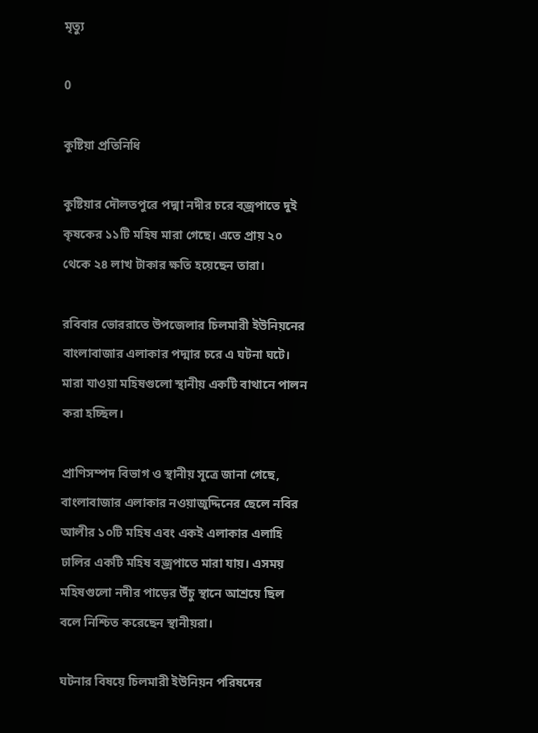মৃত্যু

0

কুষ্টিয়া প্রতিনিধি

কুষ্টিয়ার দৌলতপুরে পদ্মা নদীর চরে বজ্রপাতে দুই কৃষকের ১১টি মহিষ মারা গেছে। এতে প্রায় ২০ থেকে ২৪ লাখ টাকার ক্ষতি হয়েছেন তারা।

রবিবার ভোররাতে উপজেলার চিলমারী ইউনিয়নের বাংলাবাজার এলাকার পদ্মার চরে এ ঘটনা ঘটে। মারা যাওয়া মহিষগুলো স্থানীয় একটি বাথানে পালন করা হচ্ছিল।

প্রাণিসম্পদ বিভাগ ও স্থানীয় সূত্রে জানা গেছে, বাংলাবাজার এলাকার নওয়াজুদ্দিনের ছেলে নবির আলীর ১০টি মহিষ এবং একই এলাকার এলাহি ঢালির একটি মহিষ বজ্রপাতে মারা যায়। এসময় মহিষগুলো নদীর পাড়ের উঁচু স্থানে আশ্রয়ে ছিল বলে নিশ্চিত করেছেন স্থানীয়রা।

ঘটনার বিষয়ে চিলমারী ইউনিয়ন পরিষদের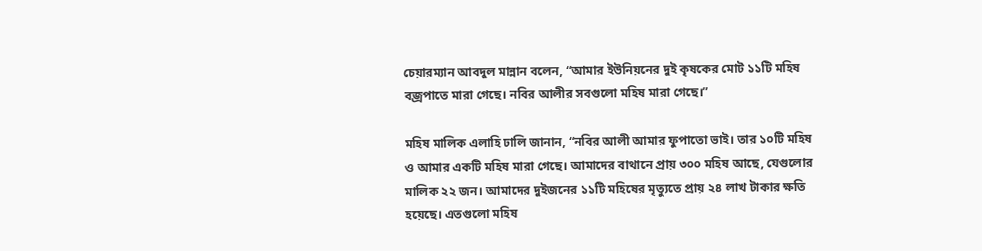চেয়ারম্যান আবদুল মান্নান বলেন, “আমার ইউনিয়নের দুই কৃষকের মোট ১১টি মহিষ বজ্রপাতে মারা গেছে। নবির আলীর সবগুলো মহিষ মারা গেছে।”

মহিষ মালিক এলাহি ঢালি জানান, “নবির আলী আমার ফুপাতো ভাই। তার ১০টি মহিষ ও আমার একটি মহিষ মারা গেছে। আমাদের বাথানে প্রায় ৩০০ মহিষ আছে, যেগুলোর মালিক ২২ জন। আমাদের দুইজনের ১১টি মহিষের মৃত্যুতে প্রায় ২৪ লাখ টাকার ক্ষতি হয়েছে। এতগুলো মহিষ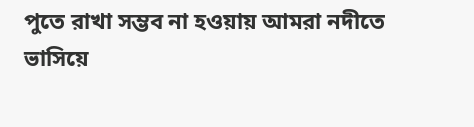পুতে রাখা সম্ভব না হওয়ায় আমরা নদীতে ভাসিয়ে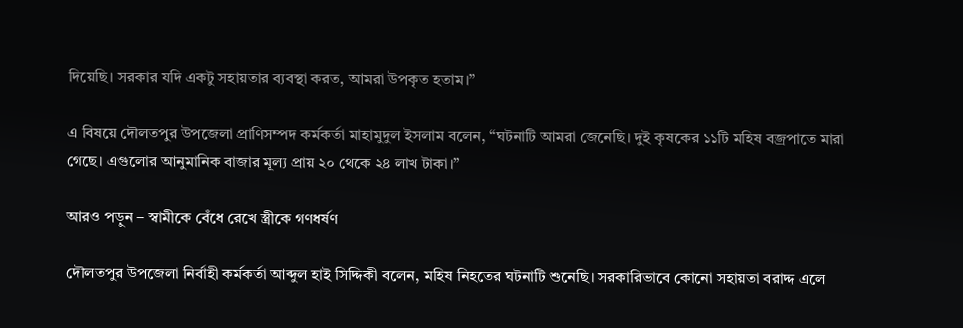দিয়েছি। সরকার যদি একটু সহায়তার ব্যবস্থা করত, আমরা উপকৃত হতাম।”

এ বিষয়ে দৌলতপুর উপজেলা প্রাণিসম্পদ কর্মকর্তা মাহামুদুল ইসলাম বলেন, “ঘটনাটি আমরা জেনেছি। দুই কৃষকের ১১টি মহিষ বজ্রপাতে মারা গেছে। এগুলোর আনুমানিক বাজার মূল্য প্রায় ২০ থেকে ২৪ লাখ টাকা।”

আরও পড়ুন – স্বামীকে বেঁধে রেখে স্ত্রীকে গণধর্ষণ

দৌলতপুর উপজেলা নির্বাহী কর্মকর্তা আব্দুল হাই সিদ্দিকী বলেন, মহিষ নিহতের ঘটনাটি শুনেছি। সরকারিভাবে কোনো সহায়তা বরাদ্দ এলে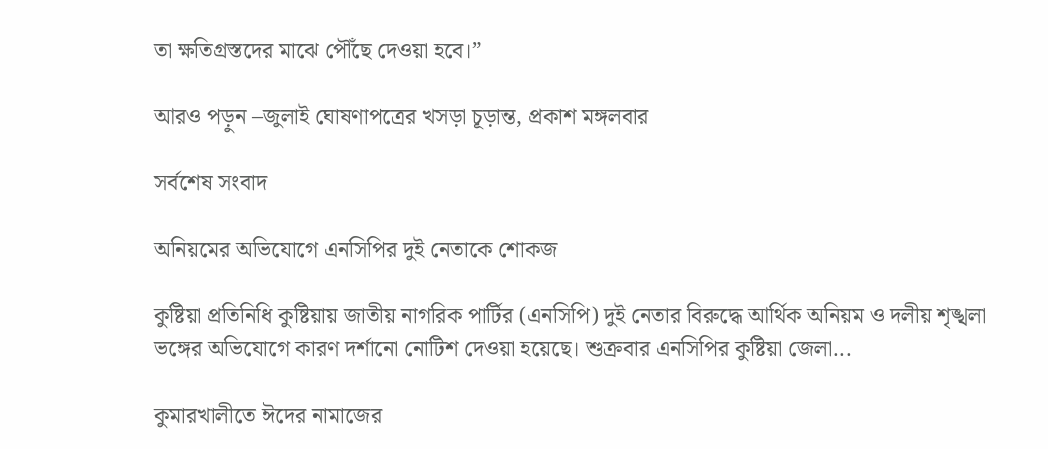তা ক্ষতিগ্রস্তদের মাঝে পৌঁছে দেওয়া হবে।”

আরও পড়ুন –জুলাই ঘোষণাপত্রের খসড়া চূড়ান্ত, প্রকাশ মঙ্গলবার

সর্বশেষ সংবাদ

অনিয়মের অভিযোগে এনসিপির দুই নেতাকে শোকজ

কুষ্টিয়া প্রতিনিধি কুষ্টিয়ায় জাতীয় নাগরিক পার্টির (এনসিপি) দুই নেতার বিরুদ্ধে আর্থিক অনিয়ম ও দলীয় শৃঙ্খলা ভঙ্গের অভিযোগে কারণ দর্শানো নোটিশ দেওয়া হয়েছে। শুক্রবার এনসিপির কুষ্টিয়া জেলা...

কুমারখালীতে ঈদের নামাজের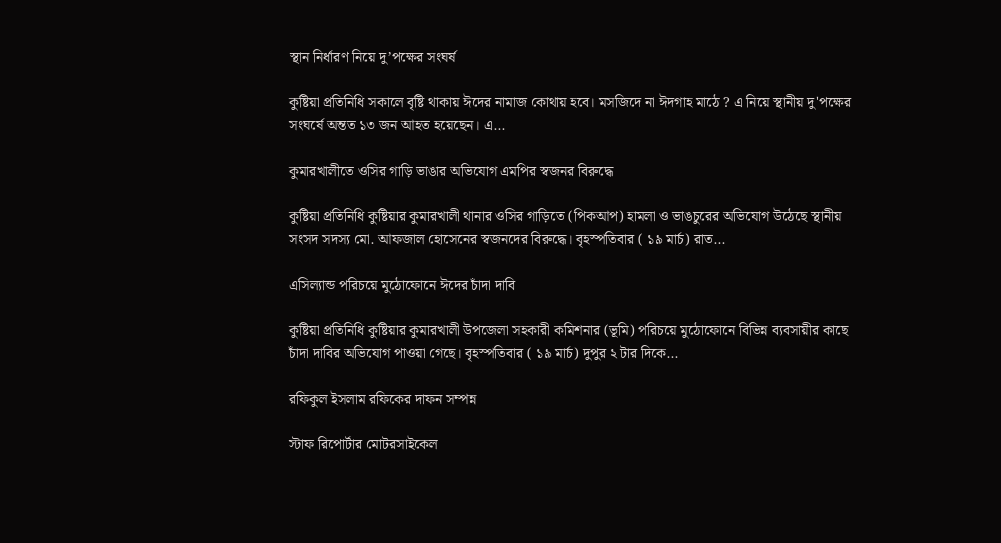স্থান নির্ধারণ নিয়ে দু’পক্ষের সংঘর্ষ

কুষ্টিয়া প্রতিনিধি সকালে বৃষ্টি থাকায় ঈদের নামাজ কোথায় হবে। মসজিদে না ঈদগাহ মাঠে ? এ নিয়ে স্থানীয় দু'পক্ষের সংঘর্ষে অন্তত ১৩ জন আহত হয়েছেন। এ...

কুমারখালীতে ওসির গাড়ি ভাঙার অভিযোগ এমপির স্বজনর বিরুদ্ধে

কুষ্টিয়া প্রতিনিধি কুষ্টিয়ার কুমারখালী থানার ওসির গাড়িতে (পিকআপ) হামলা ও ভাঙচুরের অভিযোগ উঠেছে স্থানীয় সংসদ সদস্য মো. আফজাল হোসেনের স্বজনদের বিরুদ্ধে। বৃহস্পতিবার ( ১৯ মার্চ) রাত...

এসিল্যান্ড পরিচয়ে মুঠোফোনে ঈদের চাঁদা দাবি

কুষ্টিয়া প্রতিনিধি কুষ্টিয়ার কুমারখালী উপজেলা সহকারী কমিশনার (ভূমি) পরিচয়ে মুঠোফোনে বিভিন্ন ব্যবসায়ীর কাছে চাঁদা দাবির অভিযোগ পাওয়া গেছে। বৃহস্পতিবার ( ১৯ মার্চ) দুপুর ২ টার দিকে...

রফিকুল ইসলাম রফিকের দাফন সম্পন্ন

স্টাফ রিপোর্টার মোটরসাইকেল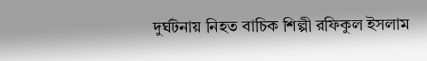দুর্ঘটনায় নিহত বাচিক শিল্পী রফিকুল ইসলাম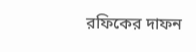রফিকের দাফন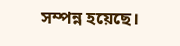সম্পন্ন হয়েছে।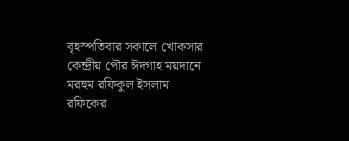বৃহস্পতিবার সকালে খোকসার কেন্দ্রীয় পৌর ঈদগাহ ময়দানে মরহুম রফিকুল ইসলাম রফিকের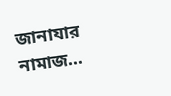জানাযার নামাজ...